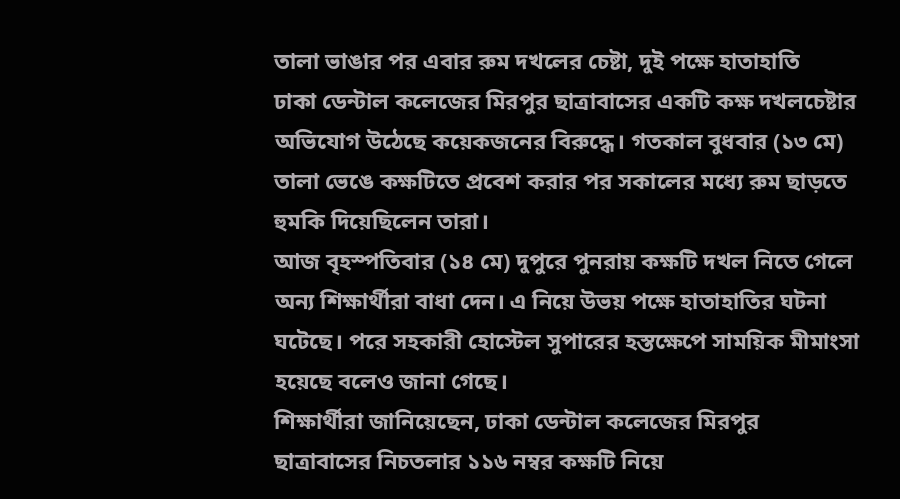তালা ভাঙার পর এবার রুম দখলের চেষ্টা, দুই পক্ষে হাতাহাতি
ঢাকা ডেন্টাল কলেজের মিরপুর ছাত্রাবাসের একটি কক্ষ দখলচেষ্টার অভিযোগ উঠেছে কয়েকজনের বিরুদ্ধে। গতকাল বুধবার (১৩ মে) তালা ভেঙে কক্ষটিতে প্রবেশ করার পর সকালের মধ্যে রুম ছাড়তে হুমকি দিয়েছিলেন তারা।
আজ বৃহস্পতিবার (১৪ মে) দুপুরে পুনরায় কক্ষটি দখল নিতে গেলে অন্য শিক্ষার্থীরা বাধা দেন। এ নিয়ে উভয় পক্ষে হাতাহাতির ঘটনা ঘটেছে। পরে সহকারী হোস্টেল সুপারের হস্তক্ষেপে সাময়িক মীমাংসা হয়েছে বলেও জানা গেছে।
শিক্ষার্থীরা জানিয়েছেন, ঢাকা ডেন্টাল কলেজের মিরপুর ছাত্রাবাসের নিচতলার ১১৬ নম্বর কক্ষটি নিয়ে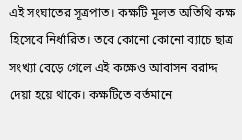এই সংঘাতের সূত্রপাত। কক্ষটি মূলত অতিথি কক্ষ হিসেবে নির্ধারিত। তবে কোনো কোনো ব্যাচে ছাত্র সংখ্যা বেড়ে গেলে এই কক্ষেও আবাসন বরাদ্দ দেয়া হয়ে থাকে। কক্ষটিতে বর্তমানে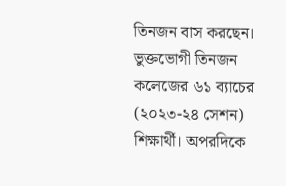তিনজন বাস করছেন।
ভুক্তভোগী তিনজন কলেজের ৬১ ব্যাচের (২০২৩-২৪ সেশন) শিক্ষার্থী। অপরদিকে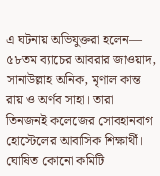এ ঘটনায় অভিযুক্তরা হলেন— ৫৮তম ব্যাচের আবরার জাওয়াদ, সানাউল্লাহ অনিক, মৃণাল কান্ত রায় ও অর্ণব সাহা। তারা তিনজনই কলেজের সোবহানবাগ হোস্টেলের আবাসিক শিক্ষার্থী। ঘোষিত কোনো কমিটি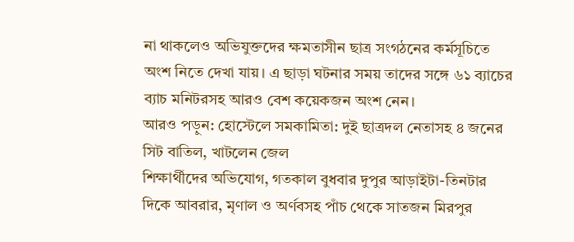না থাকলেও অভিযুক্তদের ক্ষমতাসীন ছাত্র সংগঠনের কর্মসূচিতে অংশ নিতে দেখা যায়। এ ছাড়া ঘটনার সময় তাদের সঙ্গে ৬১ ব্যাচের ব্যাচ মনিটরসহ আরও বেশ কয়েকজন অংশ নেন।
আরও পড়ুন: হোস্টেলে সমকামিতা: দুই ছাত্রদল নেতাসহ ৪ জনের সিট বাতিল, খাটলেন জেল
শিক্ষার্থীদের অভিযোগ, গতকাল বুধবার দুপুর আড়াইটা-তিনটার দিকে আবরার, মৃণাল ও অর্ণবসহ পাঁচ থেকে সাতজন মিরপুর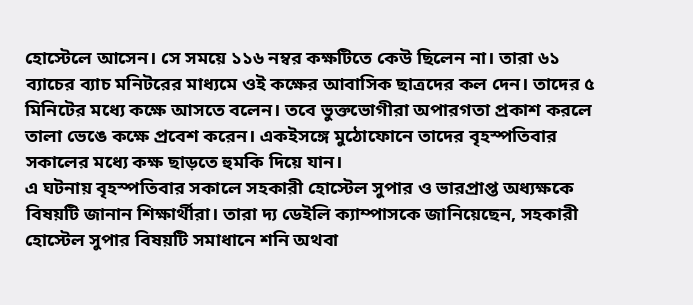হোস্টেলে আসেন। সে সময়ে ১১৬ নম্বর কক্ষটিতে কেউ ছিলেন না। তারা ৬১ ব্যাচের ব্যাচ মনিটরের মাধ্যমে ওই কক্ষের আবাসিক ছাত্রদের কল দেন। তাদের ৫ মিনিটের মধ্যে কক্ষে আসতে বলেন। তবে ভুক্তভোগীরা অপারগতা প্রকাশ করলে তালা ভেঙে কক্ষে প্রবেশ করেন। একইসঙ্গে মুঠোফোনে তাদের বৃহস্পতিবার সকালের মধ্যে কক্ষ ছাড়তে হুমকি দিয়ে যান।
এ ঘটনায় বৃহস্পতিবার সকালে সহকারী হোস্টেল সুপার ও ভারপ্রাপ্ত অধ্যক্ষকে বিষয়টি জানান শিক্ষার্থীরা। তারা দ্য ডেইলি ক্যাম্পাসকে জানিয়েছেন, সহকারী হোস্টেল সুপার বিষয়টি সমাধানে শনি অথবা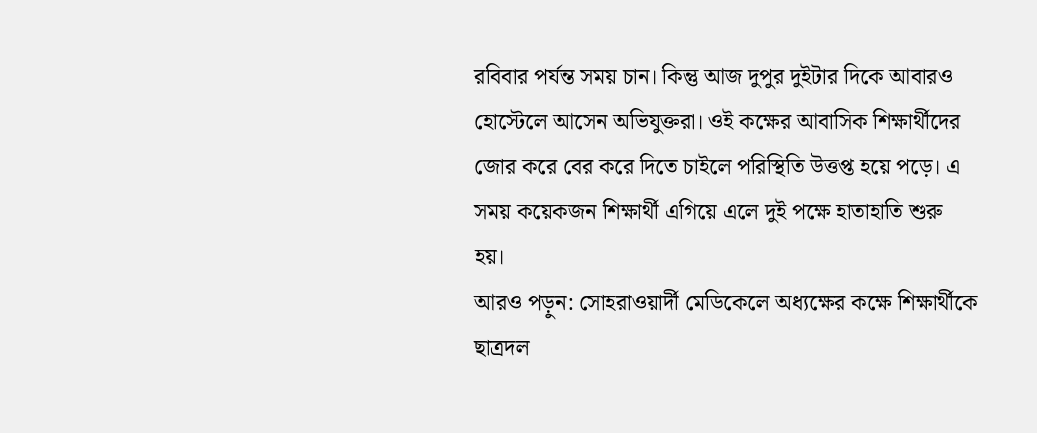রবিবার পর্যন্ত সময় চান। কিন্তু আজ দুপুর দুইটার দিকে আবারও হোস্টেলে আসেন অভিযুক্তরা। ওই কক্ষের আবাসিক শিক্ষার্থীদের জোর করে বের করে দিতে চাইলে পরিস্থিতি উত্তপ্ত হয়ে পড়ে। এ সময় কয়েকজন শিক্ষার্থী এগিয়ে এলে দুই পক্ষে হাতাহাতি শুরু হয়।
আরও পড়ুন: সোহরাওয়ার্দী মেডিকেলে অধ্যক্ষের কক্ষে শিক্ষার্থীকে ছাত্রদল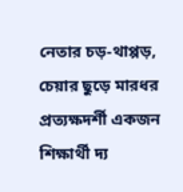নেতার চড়-থাপ্পড়, চেয়ার ছুড়ে মারধর
প্রত্যক্ষদর্শী একজন শিক্ষার্থী দ্য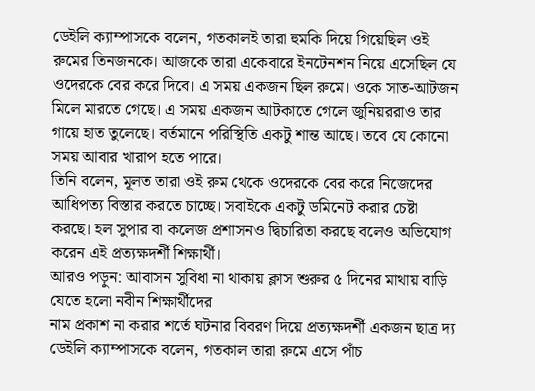ডেইলি ক্যাম্পাসকে বলেন, গতকালই তারা হুমকি দিয়ে গিয়েছিল ওই রুমের তিনজনকে। আজকে তারা একেবারে ইনটেনশন নিয়ে এসেছিল যে ওদেরকে বের করে দিবে। এ সময় একজন ছিল রুমে। ওকে সাত-আটজন মিলে মারতে গেছে। এ সময় একজন আটকাতে গেলে জুনিয়ররাও তার গায়ে হাত তুলেছে। বর্তমানে পরিস্থিতি একটু শান্ত আছে। তবে যে কোনো সময় আবার খারাপ হতে পারে।
তিনি বলেন, মূলত তারা ওই রুম থেকে ওদেরকে বের করে নিজেদের আধিপত্য বিস্তার করতে চাচ্ছে। সবাইকে একটু ডমিনেট করার চেষ্টা করছে। হল সুপার বা কলেজ প্রশাসনও দ্বিচারিতা করছে বলেও অভিযোগ করেন এই প্রত্যক্ষদর্শী শিক্ষার্থী।
আরও পড়ুন: আবাসন সুবিধা না থাকায় ক্লাস শুরুর ৫ দিনের মাথায় বাড়ি যেতে হলো নবীন শিক্ষার্থীদের
নাম প্রকাশ না করার শর্তে ঘটনার বিবরণ দিয়ে প্রত্যক্ষদর্শী একজন ছাত্র দ্য ডেইলি ক্যাম্পাসকে বলেন, গতকাল তারা রুমে এসে পাঁচ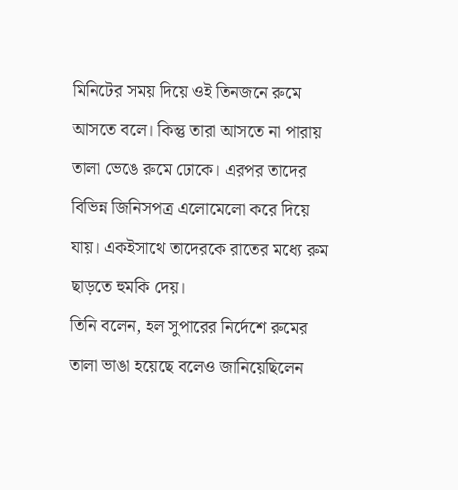মিনিটের সময় দিয়ে ওই তিনজনে রুমে আসতে বলে। কিন্তু তারা আসতে না পারায় তালা ভেঙে রুমে ঢোকে। এরপর তাদের বিভিন্ন জিনিসপত্র এলোমেলো করে দিয়ে যায়। একইসাথে তাদেরকে রাতের মধ্যে রুম ছাড়তে হুমকি দেয়।
তিনি বলেন, হল সুপারের নির্দেশে রুমের তালা ভাঙা হয়েছে বলেও জানিয়েছিলেন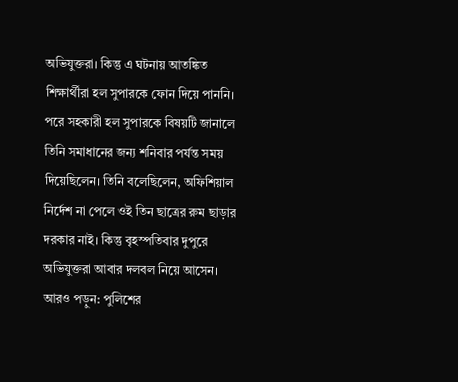অভিযুক্তরা। কিন্তু এ ঘটনায় আতঙ্কিত শিক্ষার্থীরা হল সুপারকে ফোন দিয়ে পাননি। পরে সহকারী হল সুপারকে বিষয়টি জানালে তিনি সমাধানের জন্য শনিবার পর্যন্ত সময় দিয়েছিলেন। তিনি বলেছিলেন, অফিশিয়াল নির্দেশ না পেলে ওই তিন ছাত্রের রুম ছাড়ার দরকার নাই। কিন্তু বৃহস্পতিবার দুপুরে অভিযুক্তরা আবার দলবল নিয়ে আসেন।
আরও পড়ুন: পুলিশের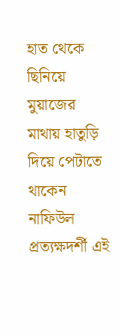হাত থেকে ছিনিয়ে মুয়াজের মাথায় হাতুড়ি দিয়ে পেটাতে থাকেন নাফিউল
প্রত্যক্ষদর্শী এই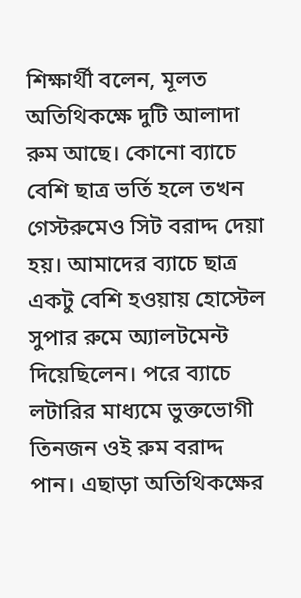শিক্ষার্থী বলেন, মূলত অতিথিকক্ষে দুটি আলাদা রুম আছে। কোনো ব্যাচে বেশি ছাত্র ভর্তি হলে তখন গেস্টরুমেও সিট বরাদ্দ দেয়া হয়। আমাদের ব্যাচে ছাত্র একটু বেশি হওয়ায় হোস্টেল সুপার রুমে অ্যালটমেন্ট দিয়েছিলেন। পরে ব্যাচে লটারির মাধ্যমে ভুক্তভোগী তিনজন ওই রুম বরাদ্দ পান। এছাড়া অতিথিকক্ষের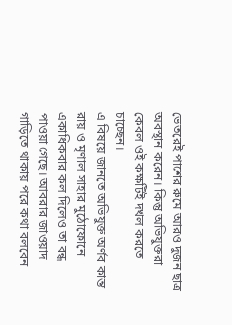ভেতরেই পাশের রুমে আরও দুজন ছাত্র অবস্থান করেন। কিন্তু অভিযুক্তরা কেবল ওই কক্ষটিই দখল করতে চাচ্ছেন।
এ বিষয়ে জানতে অভিযুক্ত অর্ণব কান্ত রায় ও মৃণাল সাহার মুঠোফোনে একাধিকবার কল দিলেও তা বন্ধ পাওয়া গেছে। আবরার জাওয়াদ গাড়িতে থাকায় পরে কথা বলবেন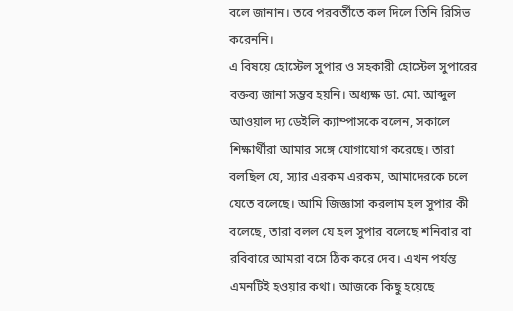বলে জানান। তবে পরবর্তীতে কল দিলে তিনি রিসিভ করেননি।
এ বিষয়ে হোস্টেল সুপার ও সহকারী হোস্টেল সুপারের বক্তব্য জানা সম্ভব হয়নি। অধ্যক্ষ ডা. মো. আব্দুল আওয়াল দ্য ডেইলি ক্যাম্পাসকে বলেন, সকালে শিক্ষার্থীরা আমার সঙ্গে যোগাযোগ করেছে। তারা বলছিল যে, স্যার এরকম এরকম, আমাদেরকে চলে যেতে বলেছে। আমি জিজ্ঞাসা করলাম হল সুপার কী বলেছে, তারা বলল যে হল সুপার বলেছে শনিবার বা রবিবারে আমরা বসে ঠিক করে দেব। এখন পর্যন্ত এমনটিই হওয়ার কথা। আজকে কিছু হয়েছে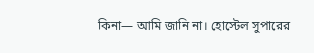কিনা— আমি জানি না। হোস্টেল সুপারের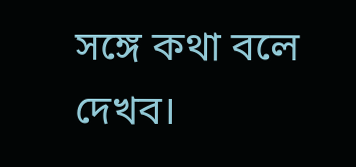সঙ্গে কথা বলে দেখব।